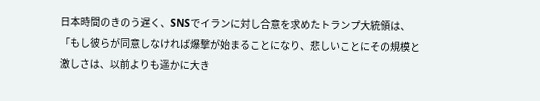日本時間のきのう遅く、SNSでイランに対し合意を求めたトランプ大統領は、「もし彼らが同意しなければ爆撃が始まることになり、悲しいことにその規模と激しさは、以前よりも遥かに大き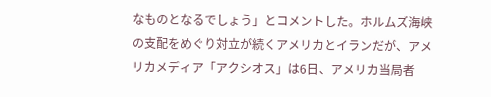なものとなるでしょう」とコメントした。ホルムズ海峡の支配をめぐり対立が続くアメリカとイランだが、アメリカメディア「アクシオス」は6日、アメリカ当局者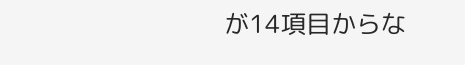が14項目からな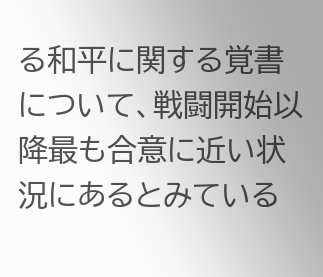る和平に関する覚書について、戦闘開始以降最も合意に近い状況にあるとみている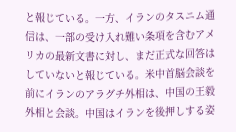と報じている。一方、イランのタスニム通信は、一部の受け入れ難い条項を含むアメリカの最新文書に対し、まだ正式な回答はしていないと報じている。米中首脳会談を前にイランのアラグチ外相は、中国の王毅外相と会談。中国はイランを後押しする姿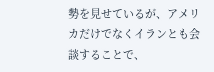勢を見せているが、アメリカだけでなくイランとも会談することで、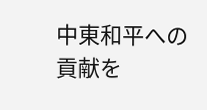中東和平への貢献を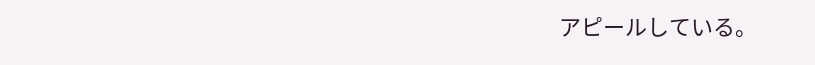アピールしている。